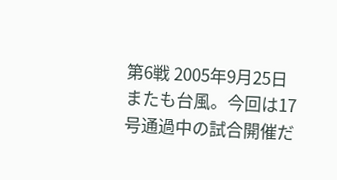第6戦 2005年9月25日
またも台風。今回は17号通過中の試合開催だ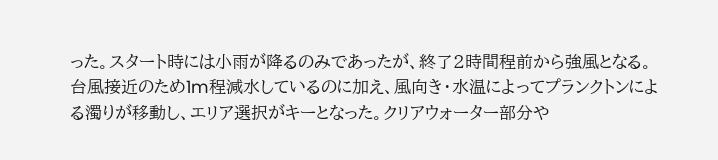った。スタート時には小雨が降るのみであったが、終了2時間程前から強風となる。台風接近のため1m程減水しているのに加え、風向き・水温によってプランクトンによる濁りが移動し、エリア選択がキーとなった。クリアウォーター部分や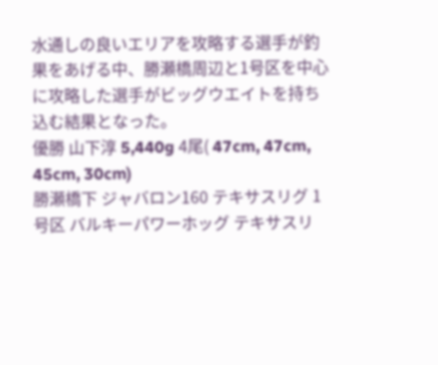水通しの良いエリアを攻略する選手が釣果をあげる中、勝瀬橋周辺と1号区を中心に攻略した選手がビッグウエイトを持ち込む結果となった。
優勝 山下淳 5,440g 4尾( 47cm, 47cm, 45cm, 30cm)
勝瀬橋下 ジャバロン160 テキサスリグ 1号区 バルキーパワーホッグ テキサスリ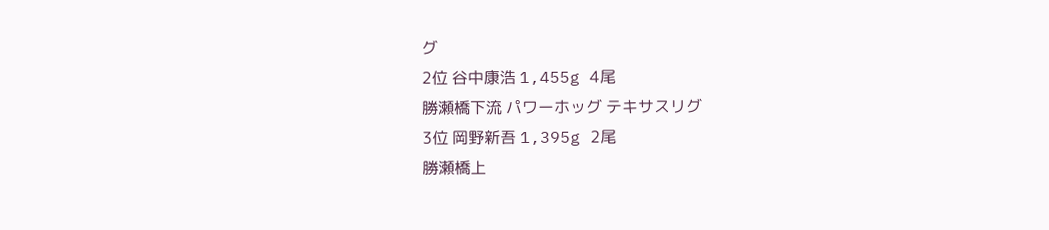グ
2位 谷中康浩 1,455g 4尾
勝瀬橋下流 パワーホッグ テキサスリグ
3位 岡野新吾 1,395g 2尾
勝瀬橋上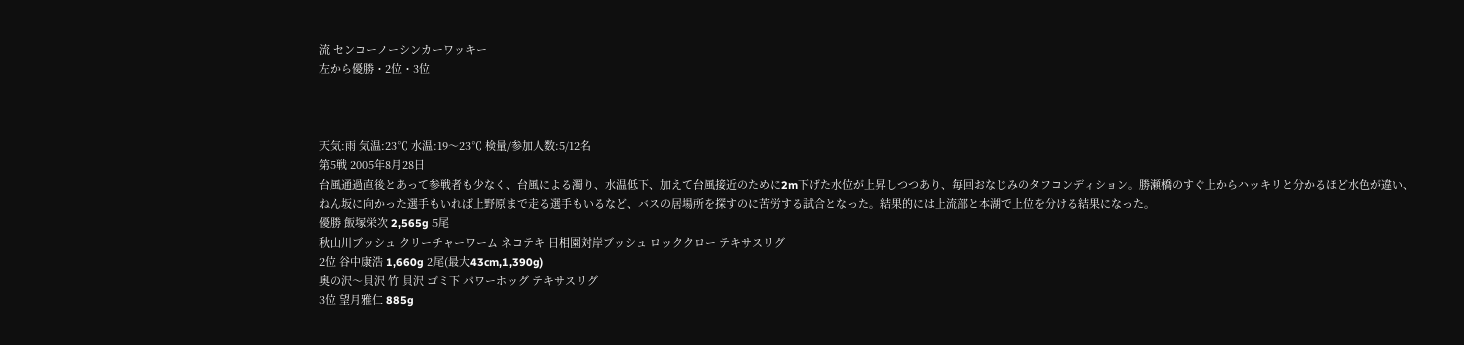流 センコーノーシンカーワッキー
左から優勝・2位・3位



天気:雨 気温:23℃ 水温:19〜23℃ 検量/参加人数:5/12名
第5戦 2005年8月28日
台風通過直後とあって参戦者も少なく、台風による濁り、水温低下、加えて台風接近のために2m下げた水位が上昇しつつあり、毎回おなじみのタフコンディション。勝瀬橋のすぐ上からハッキリと分かるほど水色が違い、ねん坂に向かった選手もいれば上野原まで走る選手もいるなど、バスの居場所を探すのに苦労する試合となった。結果的には上流部と本湖で上位を分ける結果になった。
優勝 飯塚栄次 2,565g 5尾
秋山川ブッシュ クリーチャーワーム ネコテキ 日相園対岸ブッシュ ロッククロー テキサスリグ
2位 谷中康浩 1,660g 2尾(最大43cm,1,390g)
奥の沢〜貝沢 竹 貝沢 ゴミ下 パワーホッグ テキサスリグ
3位 望月雅仁 885g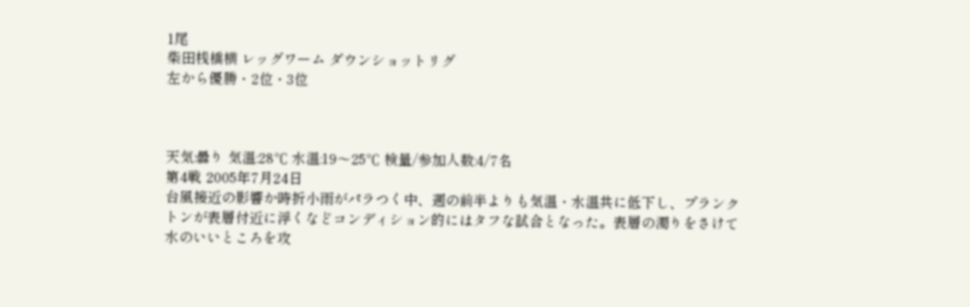1尾
柴田桟橋横 レッグワーム ダウンショットリグ
左から優勝・2位・3位



天気:曇り 気温:28℃ 水温:19〜25℃ 検量/参加人数:4/7名
第4戦 2005年7月24日
台風接近の影響か時折小雨がパラつく中、週の前半よりも気温・水温共に低下し、プランクトンが表層付近に浮くなどコンディション的にはタフな試合となった。表層の濁りをさけて水のいいところを攻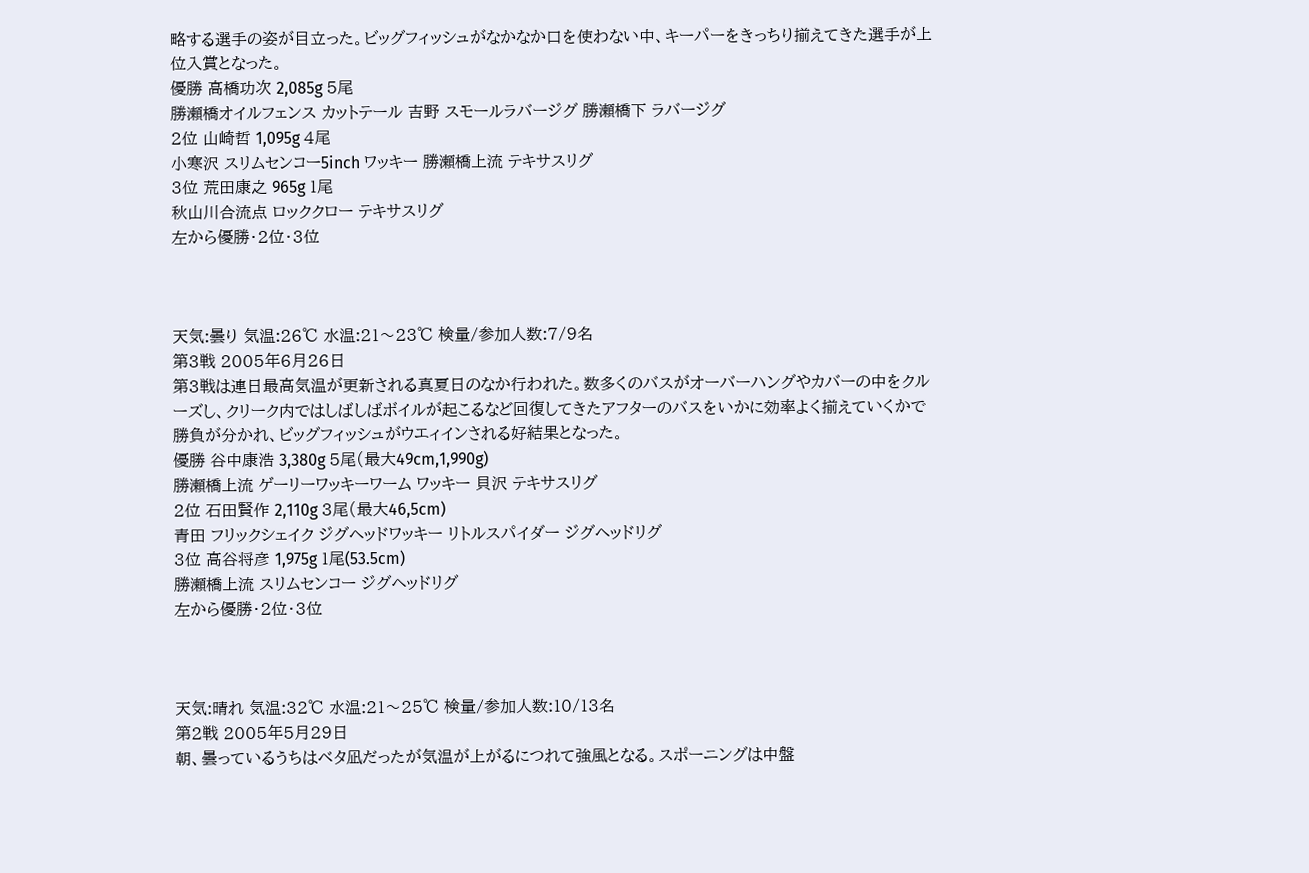略する選手の姿が目立った。ビッグフィッシュがなかなか口を使わない中、キーパーをきっちり揃えてきた選手が上位入賞となった。
優勝 高橋功次 2,085g 5尾
勝瀬橋オイルフェンス カットテール 吉野 スモールラバージグ 勝瀬橋下 ラバージグ
2位 山崎哲 1,095g 4尾
小寒沢 スリムセンコー5inch ワッキー 勝瀬橋上流 テキサスリグ
3位 荒田康之 965g 1尾
秋山川合流点 ロッククロー テキサスリグ
左から優勝・2位・3位



天気:曇り 気温:26℃ 水温:21〜23℃ 検量/参加人数:7/9名
第3戦 2005年6月26日
第3戦は連日最高気温が更新される真夏日のなか行われた。数多くのバスがオーバーハングやカバーの中をクルーズし、クリーク内ではしばしばボイルが起こるなど回復してきたアフターのバスをいかに効率よく揃えていくかで勝負が分かれ、ビッグフィッシュがウエィインされる好結果となった。
優勝 谷中康浩 3,380g 5尾(最大49cm,1,990g)
勝瀬橋上流 ゲーリーワッキーワーム ワッキー 貝沢 テキサスリグ
2位 石田賢作 2,110g 3尾(最大46,5cm)
青田 フリックシェイク ジグヘッドワッキー リトルスパイダー ジグヘッドリグ
3位 高谷将彦 1,975g 1尾(53.5cm)
勝瀬橋上流 スリムセンコー ジグヘッドリグ
左から優勝・2位・3位



天気:晴れ 気温:32℃ 水温:21〜25℃ 検量/参加人数:10/13名
第2戦 2005年5月29日
朝、曇っているうちはベタ凪だったが気温が上がるにつれて強風となる。スポーニングは中盤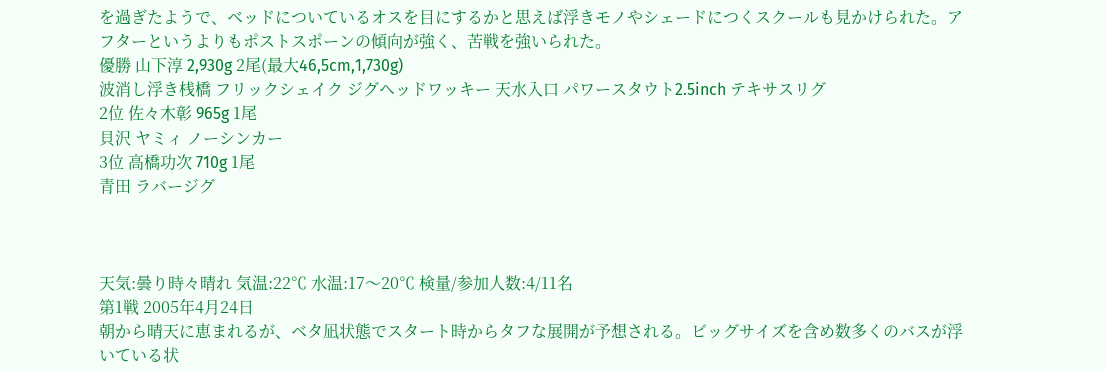を過ぎたようで、ベッドについているオスを目にするかと思えば浮きモノやシェードにつくスクールも見かけられた。アフターというよりもポストスポーンの傾向が強く、苦戦を強いられた。
優勝 山下淳 2,930g 2尾(最大46,5cm,1,730g)
波消し浮き桟橋 フリックシェイク ジグヘッドワッキー 天水入口 パワースタウト2.5inch テキサスリグ
2位 佐々木彰 965g 1尾
貝沢 ヤミィ ノーシンカー
3位 高橋功次 710g 1尾
青田 ラバージグ



天気:曇り時々晴れ 気温:22℃ 水温:17〜20℃ 検量/参加人数:4/11名
第1戦 2005年4月24日
朝から晴天に恵まれるが、ベタ凪状態でスタート時からタフな展開が予想される。ビッグサイズを含め数多くのバスが浮いている状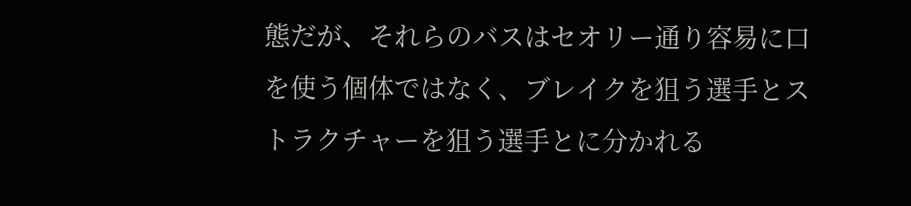態だが、それらのバスはセオリー通り容易に口を使う個体ではなく、ブレイクを狙う選手とストラクチャーを狙う選手とに分かれる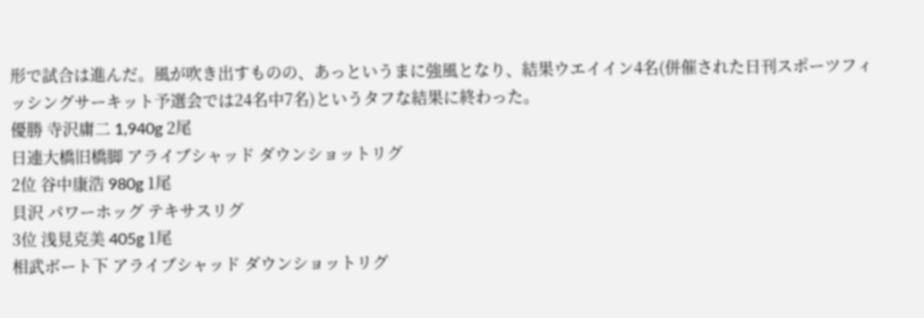形で試合は進んだ。風が吹き出すものの、あっというまに強風となり、結果ウエイイン4名(併催された日刊スポーツフィッシングサーキット予選会では24名中7名)というタフな結果に終わった。
優勝 寺沢庸二 1,940g 2尾
日連大橋旧橋脚 アライブシャッド ダウンショットリグ
2位 谷中康浩 980g 1尾
貝沢 パワーホッグ テキサスリグ
3位 浅見克美 405g 1尾
相武ボート下 アライブシャッド ダウンショットリグ